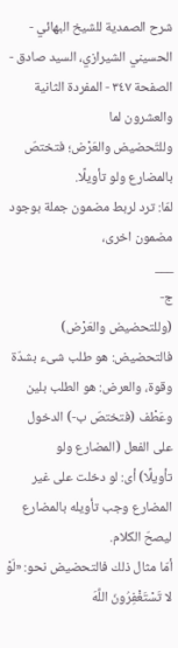شرح الصمدية للشيخ البهائي - الحسيني الشيرازي، السيد صادق - الصفحة ٣٤٧ - المفردة الثانية والعشرون لما
وللتّحضيض والعَرْض؛ فتختصّ بالمضارع ولو تأويلًا.
لمّا: ترد لربط مضمون جملة بوجود مضمون اخرى،
___
ج-
(وللتحضيض والعَرْض) فالتحضيض: هو طلب شىء بشدّة وقوة، والعرض: هو الطلب بلين
وعَطْف (فتختصّ ب-) الدخول على الفعل (المضارع ولو
تأويلًا) أى: لو دخلت على غير المضارع وجب تأويله بالمضارع ليصحّ الكلام.
أمّا مثال ذلك فالتحضيض نحو: «لَوْ لا تَسْتَغْفِرُونَ اللَّهَ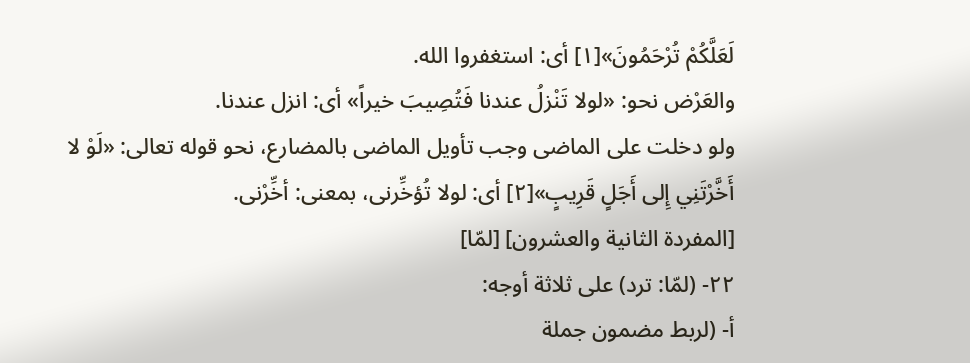لَعَلَّكُمْ تُرْحَمُونَ»[١] أى: استغفروا الله.
والعَرْض نحو: «لولا تَنْزلُ عندنا فَتُصِيبَ خيراً» أى: انزل عندنا.
ولو دخلت على الماضى وجب تأويل الماضى بالمضارع، نحو قوله تعالى: «لَوْ لا أَخَّرْتَنِي إِلى أَجَلٍ قَرِيبٍ»[٢] أى: لولا تُؤخِّرنى، بمعنى: أخِّرْنى.
[المفردة الثانية والعشرون] [لمّا]
٢٢- (لمّا: ترد) على ثلاثة أوجه:
أ- (لربط مضمون جملة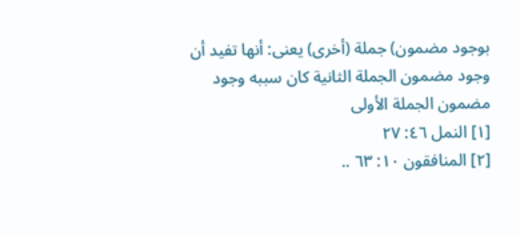بوجود مضمون) جملة (أخرى) يعنى: أنها تفيد أن وجود مضمون الجملة الثانية كان سببه وجود مضمون الجملة الأولى
[١] النمل ٤٦: ٢٧
[٢] المنافقون ١٠: ٦٣ ..